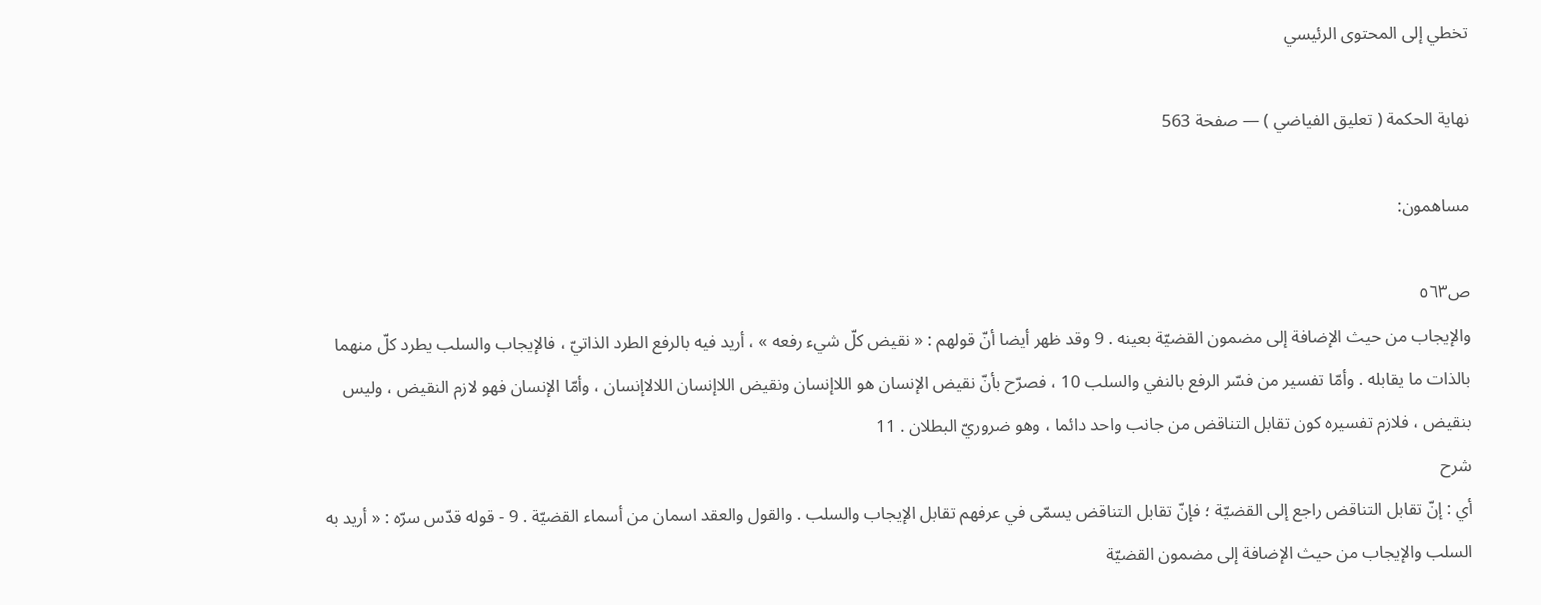تخطي إلى المحتوى الرئيسي

نهاية الحكمة ( تعليق الفياضي ) — صفحة 563

مساهمون:

ص٥٦٣
والإيجاب من حيث الإضافة إلى مضمون القضيّة بعينه . 9 وقد ظهر أيضا أنّ قولهم : « نقيض كلّ شيء رفعه » ، أريد فيه بالرفع الطرد الذاتيّ ، فالإيجاب والسلب يطرد كلّ منهما بالذات ما يقابله . وأمّا تفسير من فسّر الرفع بالنفي والسلب 10 ، فصرّح بأنّ نقيض الإنسان هو اللاإنسان ونقيض اللاإنسان اللالاإنسان ، وأمّا الإنسان فهو لازم النقيض ، وليس بنقيض ، فلازم تفسيره كون تقابل التناقض من جانب واحد دائما ، وهو ضروريّ البطلان . 11
شرح
أي : إنّ تقابل التناقض راجع إلى القضيّة ؛ فإنّ تقابل التناقض يسمّى في عرفهم تقابل الإيجاب والسلب . والقول والعقد اسمان من أسماء القضيّة . 9 - قوله قدّس سرّه : « أريد به السلب والإيجاب من حيث الإضافة إلى مضمون القضيّة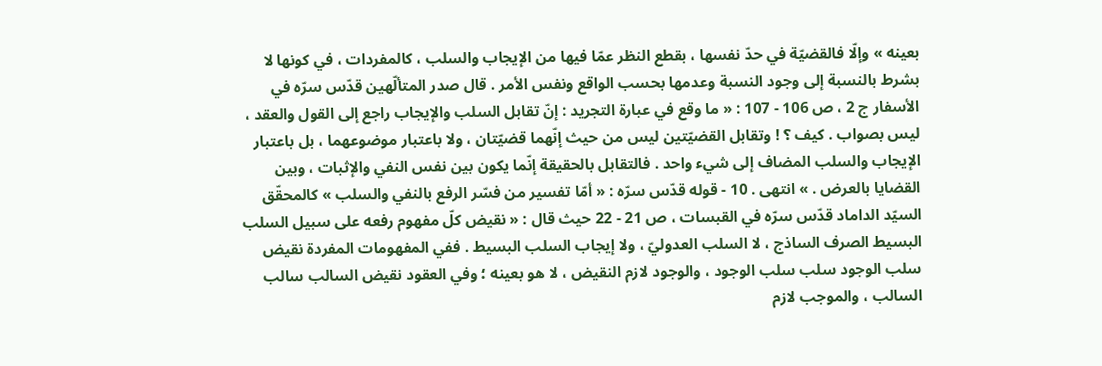بعينه » وإلّا فالقضيّة في حدّ نفسها ، بقطع النظر عمّا فيها من الإيجاب والسلب ، كالمفردات ، في كونها لا بشرط بالنسبة إلى وجود النسبة وعدمها بحسب الواقع ونفس الأمر . قال صدر المتألّهين قدّس سرّه في الأسفار ج 2 ، ص 106 - 107 : « ما وقع في عبارة التجريد : إنّ تقابل السلب والإيجاب راجع إلى القول والعقد ، ليس بصواب . كيف ؟ ! وتقابل القضيّتين ليس من حيث إنّهما قضيّتان ، ولا باعتبار موضوعهما ، بل باعتبار الإيجاب والسلب المضاف إلى شيء واحد . فالتقابل بالحقيقة إنّما يكون بين نفس النفي والإثبات ، وبين القضايا بالعرض . » انتهى . 10 - قوله قدّس سرّه : « أمّا تفسير من فسّر الرفع بالنفي والسلب » كالمحقّق السيّد الداماد قدّس سرّه في القبسات ، ص 21 - 22 حيث قال : « نقيض كلّ مفهوم رفعه على سبيل السلب البسيط الصرف الساذج ، لا السلب العدوليّ ، ولا إيجاب السلب البسيط . ففي المفهومات المفردة نقيض سلب الوجود سلب سلب الوجود ، والوجود لازم النقيض ، لا هو بعينه ؛ وفي العقود نقيض السالب سالب السالب ، والموجب لازم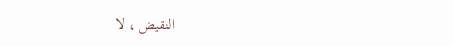النقيض ، لا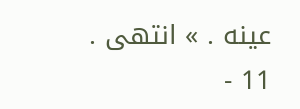عينه . » انتهى . 11 -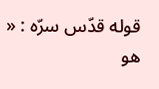قوله قدّس سرّه : « هو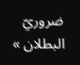ضروريّ البطلان »